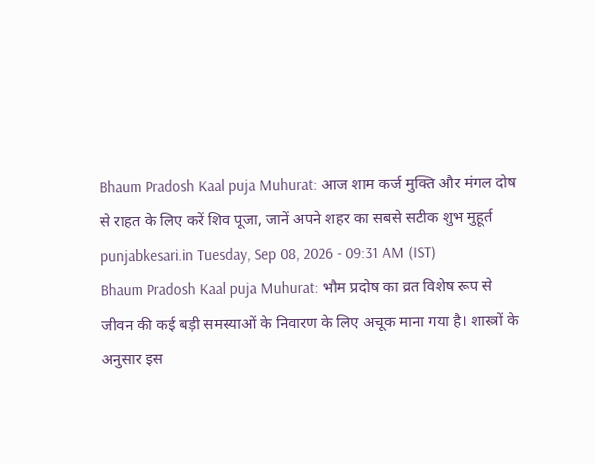Bhaum Pradosh Kaal puja Muhurat: आज शाम कर्ज मुक्ति और मंगल दोष से राहत के लिए करें शिव पूजा, जानें अपने शहर का सबसे सटीक शुभ मुहूर्त
punjabkesari.in Tuesday, Sep 08, 2026 - 09:31 AM (IST)
Bhaum Pradosh Kaal puja Muhurat: भौम प्रदोष का व्रत विशेष रूप से जीवन की कई बड़ी समस्याओं के निवारण के लिए अचूक माना गया है। शास्त्रों के अनुसार इस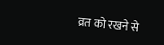व्रत को रखने से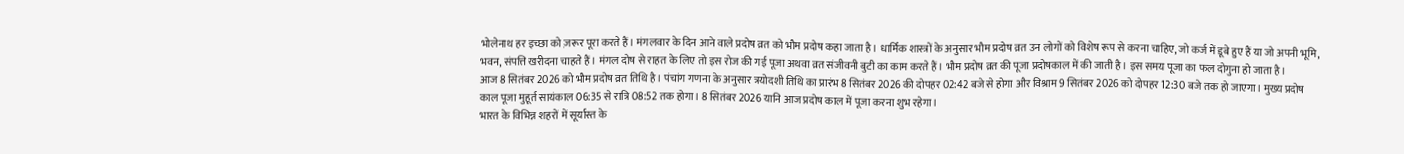भोलेनाथ हर इच्छा को ज़रूर पूरा करते हैं। मंगलवार के दिन आने वाले प्रदोष व्रत को भौम प्रदोष कहा जाता है। धार्मिक शास्त्रों के अनुसार भौम प्रदोष व्रत उन लोगों को विशेष रूप से करना चाहिए, जो कर्ज में डूबे हुए हैं या जो अपनी भूमि, भवन, संपत्ति खरीदना चाहते हैं। मंगल दोष से राहत के लिए तो इस रोज की गई पूजा अथवा व्रत संजीवनी बुटी का काम करते हैं। भौम प्रदोष व्रत की पूजा प्रदोषकाल में की जाती है। इस समय पूजा का फल दोगुना हो जाता है।
आज 8 सितंबर 2026 को भौम प्रदोष व्रत तिथि है। पंचांग गणना के अनुसार त्रयोदशी तिथि का प्रारंभ 8 सितंबर 2026 की दोपहर 02:42 बजे से होगा और विश्राम 9 सितंबर 2026 को दोपहर 12:30 बजे तक हो जाएगा। मुख्य प्रदोष काल पूजा मुहूर्त सायंकाल 06:35 से रात्रि 08:52 तक होगा। 8 सितंबर 2026 यानि आज प्रदोष काल में पूजा करना शुभ रहेगा।
भारत के विभिन्न शहरों में सूर्यास्त के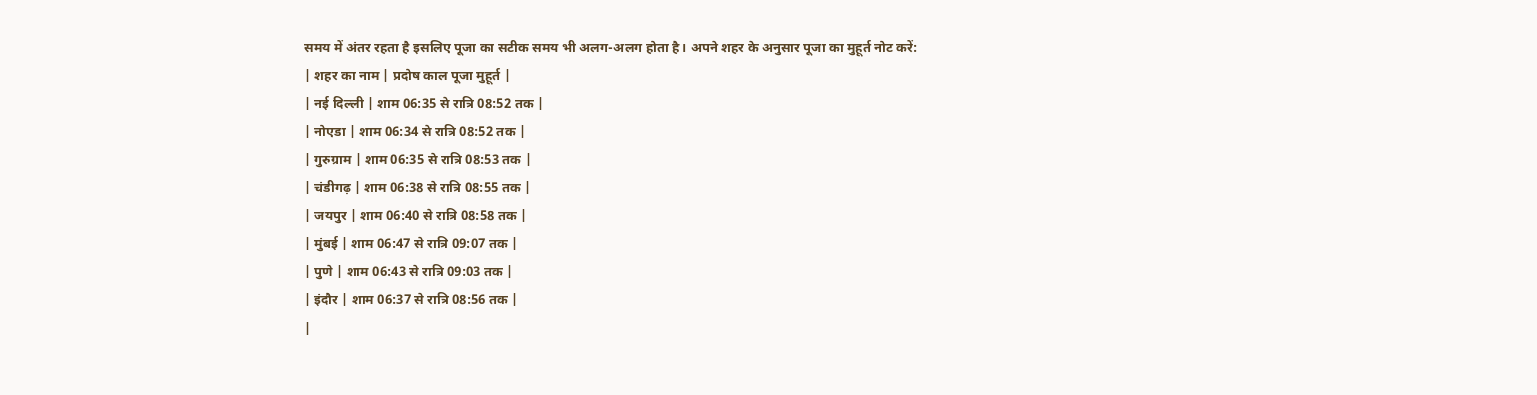समय में अंतर रहता है इसलिए पूजा का सटीक समय भी अलग-अलग होता है। अपने शहर के अनुसार पूजा का मुहूर्त नोट करें:
| शहर का नाम | प्रदोष काल पूजा मुहूर्त |
| नई दिल्ली | शाम 06:35 से रात्रि 08:52 तक |
| नोएडा | शाम 06:34 से रात्रि 08:52 तक |
| गुरुग्राम | शाम 06:35 से रात्रि 08:53 तक |
| चंडीगढ़ | शाम 06:38 से रात्रि 08:55 तक |
| जयपुर | शाम 06:40 से रात्रि 08:58 तक |
| मुंबई | शाम 06:47 से रात्रि 09:07 तक |
| पुणे | शाम 06:43 से रात्रि 09:03 तक |
| इंदौर | शाम 06:37 से रात्रि 08:56 तक |
|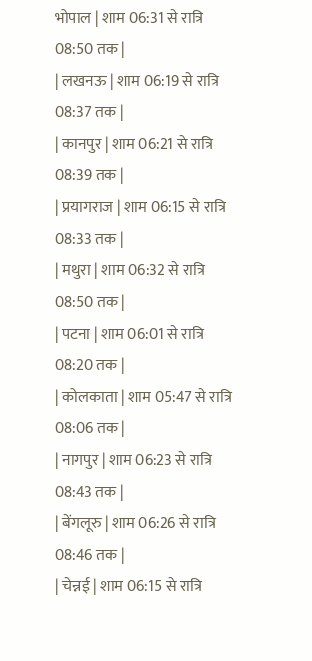भोपाल | शाम 06:31 से रात्रि 08:50 तक |
| लखनऊ | शाम 06:19 से रात्रि 08:37 तक |
| कानपुर | शाम 06:21 से रात्रि 08:39 तक |
| प्रयागराज | शाम 06:15 से रात्रि 08:33 तक |
| मथुरा | शाम 06:32 से रात्रि 08:50 तक |
| पटना | शाम 06:01 से रात्रि 08:20 तक |
| कोलकाता | शाम 05:47 से रात्रि 08:06 तक |
| नागपुर | शाम 06:23 से रात्रि 08:43 तक |
| बेंगलूरु | शाम 06:26 से रात्रि 08:46 तक |
| चेन्नई | शाम 06:15 से रात्रि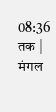08:36 तक |
मंगल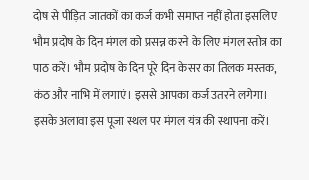दोष से पीड़ित जातकों का कर्ज कभी समाप्त नहीं होता इसलिए भौम प्रदोष के दिन मंगल को प्रसन्न करने के लिए मंगल स्तोत्र का पाठ करें। भौम प्रदोष के दिन पूरे दिन केसर का तिलक मस्तक, कंठ और नाभि में लगाएं। इससे आपका कर्ज उतरने लगेगा। इसके अलावा इस पूजा स्थल पर मंगल यंत्र की स्थापना करें।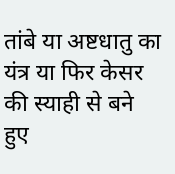तांबे या अष्टधातु का यंत्र या फिर केसर की स्याही से बने हुए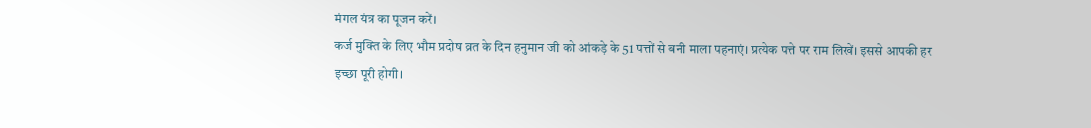मंगल यंत्र का पूजन करें।
कर्ज मुक्ति के लिए भौम प्रदोष व्रत के दिन हनुमान जी को आंकड़े के 51 पत्तों से बनी माला पहनाएं। प्रत्येक पत्ते पर राम लिखें। इससे आपकी हर इच्छा पूरी होगी।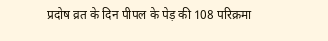प्रदोष व्रत के दिन पीपल के पेड़ की 108 परिक्रमा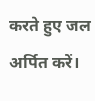करते हुए जल अर्पित करें।